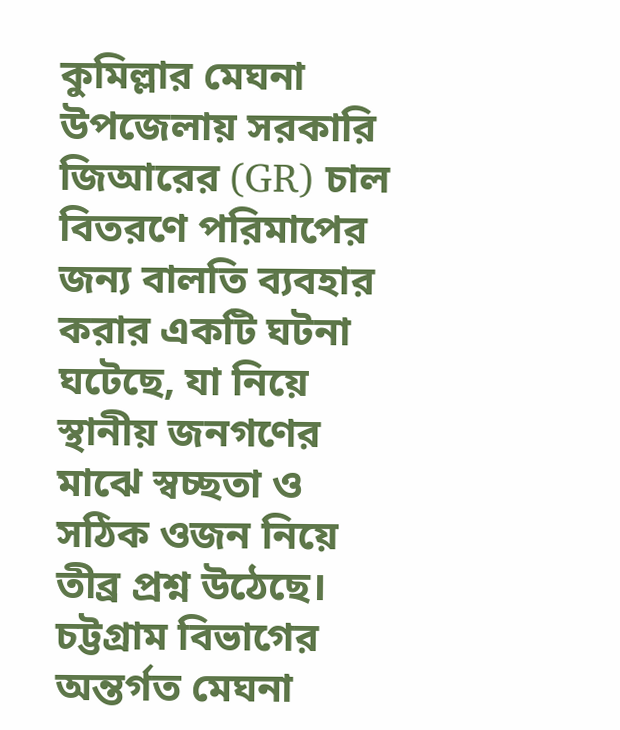কুমিল্লার মেঘনা উপজেলায় সরকারি জিআরের (GR) চাল বিতরণে পরিমাপের জন্য বালতি ব্যবহার করার একটি ঘটনা ঘটেছে, যা নিয়ে স্থানীয় জনগণের মাঝে স্বচ্ছতা ও সঠিক ওজন নিয়ে তীব্র প্রশ্ন উঠেছে। চট্টগ্রাম বিভাগের অন্তর্গত মেঘনা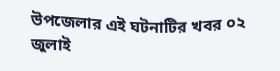উপজেলার এই ঘটনাটির খবর ০২ জুলাই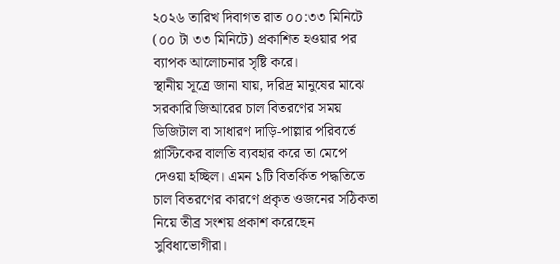২০২৬ তারিখ দিবাগত রাত ০০:৩৩ মিনিটে (০০ টা ৩৩ মিনিটে) প্রকাশিত হওয়ার পর ব্যাপক আলোচনার সৃষ্টি করে।
স্থানীয় সূত্রে জানা যায়, দরিদ্র মানুষের মাঝে সরকারি জিআরের চাল বিতরণের সময় ডিজিটাল বা সাধারণ দাড়ি-পাল্লার পরিবর্তে প্লাস্টিকের বালতি ব্যবহার করে তা মেপে দেওয়া হচ্ছিল। এমন ১টি বিতর্কিত পদ্ধতিতে চাল বিতরণের কারণে প্রকৃত ওজনের সঠিকতা নিয়ে তীব্র সংশয় প্রকাশ করেছেন সুবিধাভোগীরা।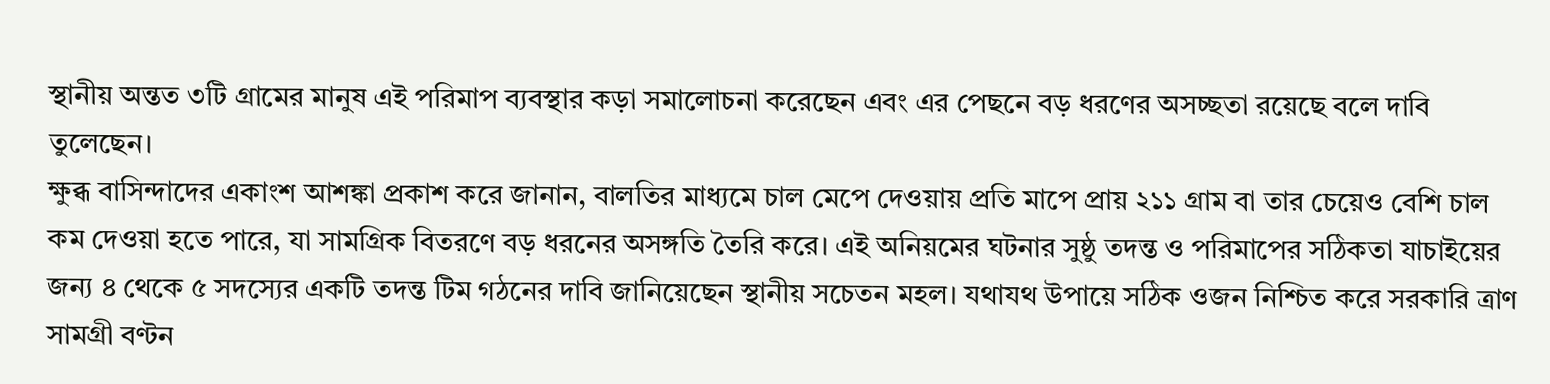স্থানীয় অন্তত ৩টি গ্রামের মানুষ এই পরিমাপ ব্যবস্থার কড়া সমালোচনা করেছেন এবং এর পেছনে বড় ধরণের অসচ্ছতা রয়েছে বলে দাবি তুলেছেন।
ক্ষুব্ধ বাসিন্দাদের একাংশ আশঙ্কা প্রকাশ করে জানান, বালতির মাধ্যমে চাল মেপে দেওয়ায় প্রতি মাপে প্রায় ২১১ গ্রাম বা তার চেয়েও বেশি চাল কম দেওয়া হতে পারে, যা সামগ্রিক বিতরণে বড় ধরনের অসঙ্গতি তৈরি করে। এই অনিয়মের ঘটনার সুষ্ঠু তদন্ত ও পরিমাপের সঠিকতা যাচাইয়ের জন্য ৪ থেকে ৫ সদস্যের একটি তদন্ত টিম গঠনের দাবি জানিয়েছেন স্থানীয় সচেতন মহল। যথাযথ উপায়ে সঠিক ওজন নিশ্চিত করে সরকারি ত্রাণ সামগ্রী বণ্টন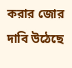করার জোর দাবি উঠেছে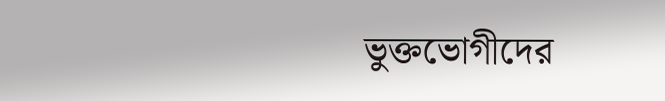ভুক্তভোগীদের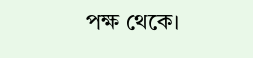পক্ষ থেকে।